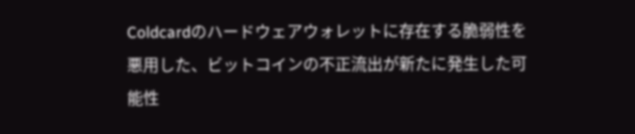Coldcardのハードウェアウォレットに存在する脆弱性を悪用した、ビットコインの不正流出が新たに発生した可能性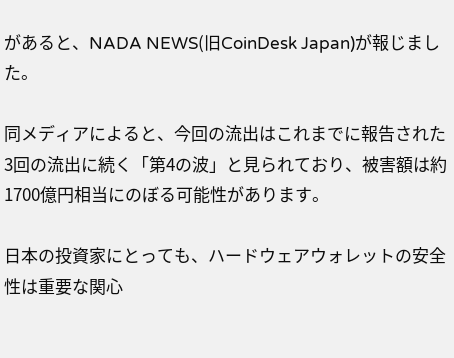があると、NADA NEWS(旧CoinDesk Japan)が報じました。

同メディアによると、今回の流出はこれまでに報告された3回の流出に続く「第4の波」と見られており、被害額は約1700億円相当にのぼる可能性があります。

日本の投資家にとっても、ハードウェアウォレットの安全性は重要な関心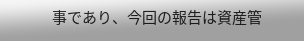事であり、今回の報告は資産管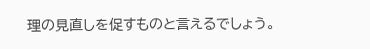理の見直しを促すものと言えるでしょう。